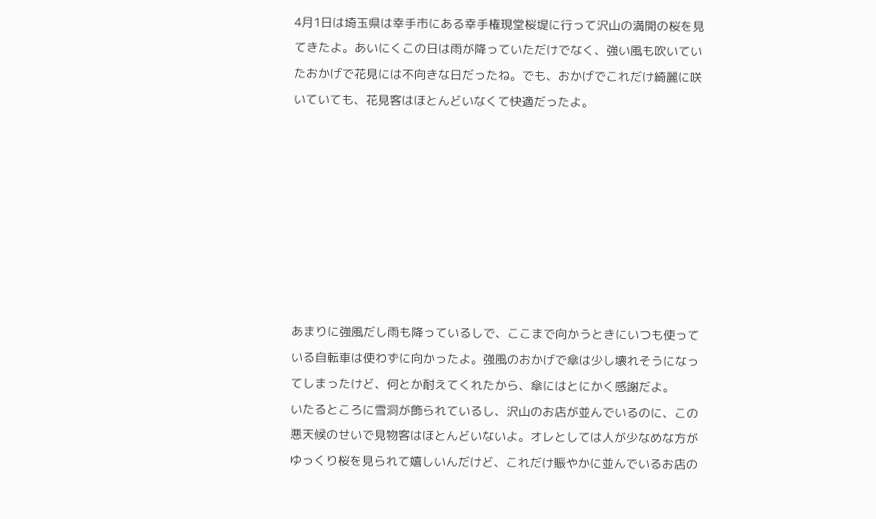4月1日は埼玉県は幸手市にある幸手権現堂桜堤に行って沢山の満開の桜を見てきたよ。あいにくこの日は雨が降っていただけでなく、強い風も吹いていたおかげで花見には不向きな日だったね。でも、おかげでこれだけ綺麗に咲いていても、花見客はほとんどいなくて快適だったよ。








あまりに強風だし雨も降っているしで、ここまで向かうときにいつも使っている自転車は使わずに向かったよ。強風のおかげで傘は少し壊れそうになってしまったけど、何とか耐えてくれたから、傘にはとにかく感謝だよ。
いたるところに雪洞が飾られているし、沢山のお店が並んでいるのに、この悪天候のせいで見物客はほとんどいないよ。オレとしては人が少なめな方がゆっくり桜を見られて嬉しいんだけど、これだけ賑やかに並んでいるお店の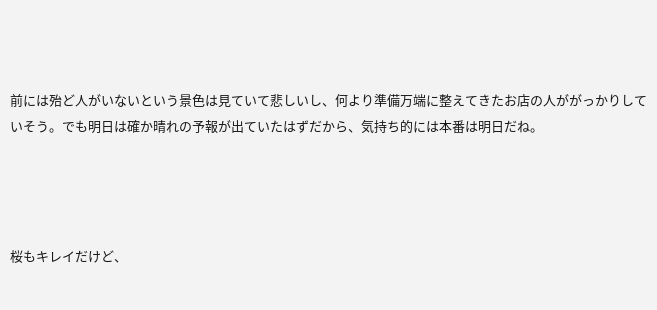前には殆ど人がいないという景色は見ていて悲しいし、何より準備万端に整えてきたお店の人ががっかりしていそう。でも明日は確か晴れの予報が出ていたはずだから、気持ち的には本番は明日だね。




桜もキレイだけど、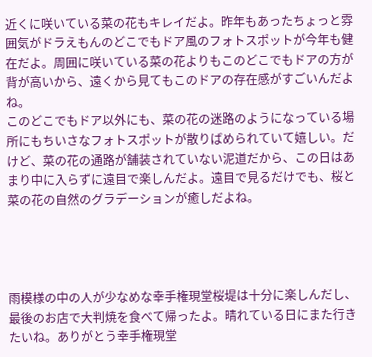近くに咲いている菜の花もキレイだよ。昨年もあったちょっと雰囲気がドラえもんのどこでもドア風のフォトスポットが今年も健在だよ。周囲に咲いている菜の花よりもこのどこでもドアの方が背が高いから、遠くから見てもこのドアの存在感がすごいんだよね。
このどこでもドア以外にも、菜の花の迷路のようになっている場所にもちいさなフォトスポットが散りばめられていて嬉しい。だけど、菜の花の通路が舗装されていない泥道だから、この日はあまり中に入らずに遠目で楽しんだよ。遠目で見るだけでも、桜と菜の花の自然のグラデーションが癒しだよね。




雨模様の中の人が少なめな幸手権現堂桜堤は十分に楽しんだし、最後のお店で大判焼を食べて帰ったよ。晴れている日にまた行きたいね。ありがとう幸手権現堂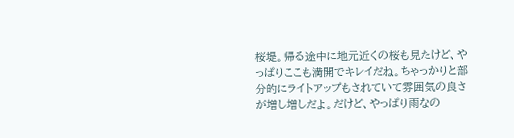桜堤。帰る途中に地元近くの桜も見たけど、やっぱりここも満開でキレイだね。ちゃっかりと部分的にライトアップもされていて雰囲気の良さが増し増しだよ。だけど、やっぱり雨なの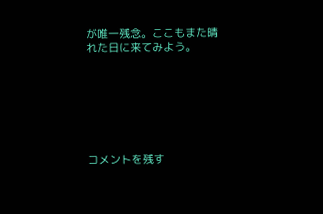が唯一残念。ここもまた晴れた日に来てみよう。







コメントを残す